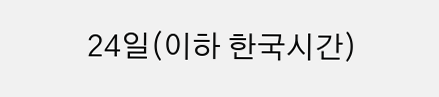24일(이하 한국시간)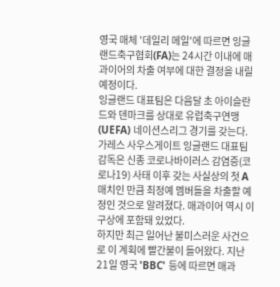영국 매체 '데일리 메일'에 따르면 잉글랜드축구협회(FA)는 24시간 이내에 매과이어의 차출 여부에 대한 결정을 내릴 예정이다.
잉글랜드 대표팀은 다음달 초 아이슬란드와 덴마크를 상대로 유럽축구연맹(UEFA) 네이션스리그 경기를 갖는다. 가레스 사우스게이트 잉글랜드 대표팀 감독은 신종 코로나바이러스 감염증(코로나19) 사태 이후 갖는 사실상의 첫 A매치인 만큼 최정예 멤버들을 차출할 예정인 것으로 알려졌다. 매과이어 역시 이 구상에 포함돼 있었다.
하지만 최근 일어난 불미스러운 사건으로 이 계획에 빨간불이 들어왔다. 지난 21일 영국 'BBC' 등에 따르면 매과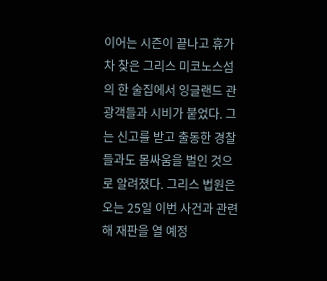이어는 시즌이 끝나고 휴가차 찾은 그리스 미코노스섬의 한 술집에서 잉글랜드 관광객들과 시비가 붙었다. 그는 신고를 받고 출동한 경찰들과도 몸싸움을 벌인 것으로 알려졌다. 그리스 법원은 오는 25일 이번 사건과 관련해 재판을 열 예정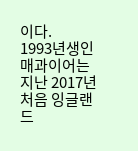이다.
1993년생인 매과이어는 지난 2017년 처음 잉글랜드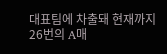대표팀에 차출돼 현재까지 26번의 A매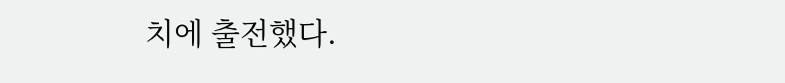치에 출전했다.